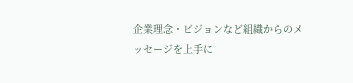企業理念・ビジョンなど組織からのメッセージを上手に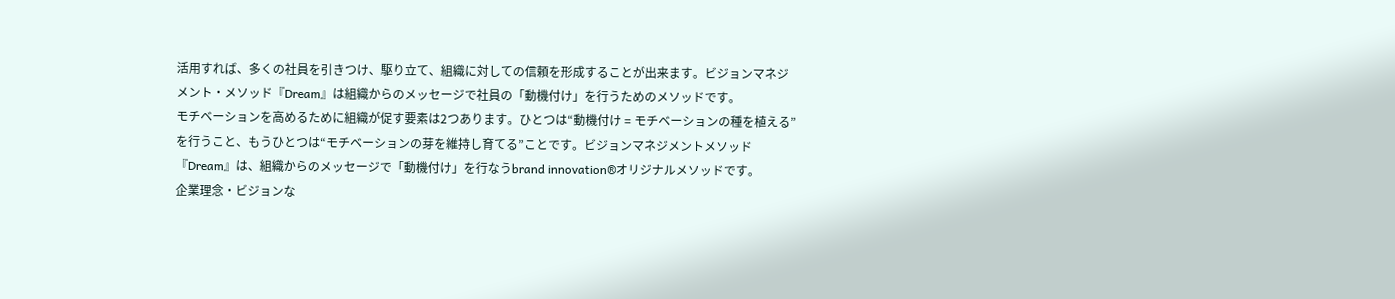活用すれば、多くの社員を引きつけ、駆り立て、組織に対しての信頼を形成することが出来ます。ビジョンマネジメント・メソッド『Dream』は組織からのメッセージで社員の「動機付け」を行うためのメソッドです。
モチベーションを高めるために組織が促す要素は2つあります。ひとつは“動機付け = モチベーションの種を植える”を行うこと、もうひとつは“モチベーションの芽を維持し育てる”ことです。ビジョンマネジメントメソッド『Dream』は、組織からのメッセージで「動機付け」を行なうbrand innovation®オリジナルメソッドです。
企業理念・ビジョンな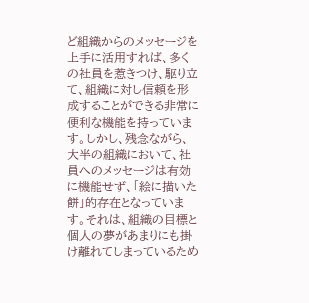ど組織からのメッセージを上手に活用すれば、多くの社員を惹きつけ、駆り立て、組織に対し信頼を形成することができる非常に便利な機能を持っています。しかし、残念ながら、大半の組織において、社員へのメッセージは有効に機能せず、「絵に描いた餅」的存在となっています。それは、組織の目標と個人の夢があまりにも掛け離れてしまっているため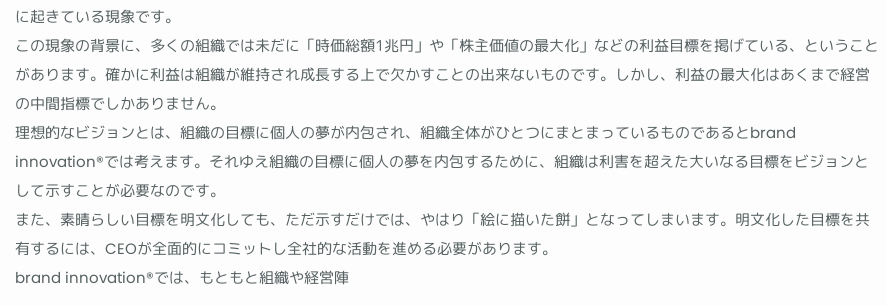に起きている現象です。
この現象の背景に、多くの組織では未だに「時価総額1兆円」や「株主価値の最大化」などの利益目標を掲げている、ということがあります。確かに利益は組織が維持され成長する上で欠かすことの出来ないものです。しかし、利益の最大化はあくまで経営の中間指標でしかありません。
理想的なビジョンとは、組織の目標に個人の夢が内包され、組織全体がひとつにまとまっているものであるとbrand innovation®では考えます。それゆえ組織の目標に個人の夢を内包するために、組織は利害を超えた大いなる目標をビジョンとして示すことが必要なのです。
また、素晴らしい目標を明文化しても、ただ示すだけでは、やはり「絵に描いた餅」となってしまいます。明文化した目標を共有するには、CEOが全面的にコミットし全社的な活動を進める必要があります。
brand innovation®では、もともと組織や経営陣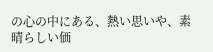の心の中にある、熱い思いや、素晴らしい価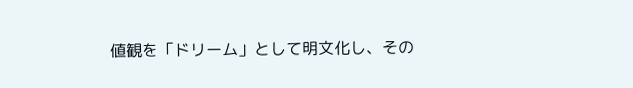値観を「ドリーム」として明文化し、その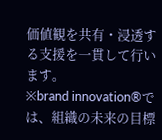価値観を共有・浸透する支援を一貫して行います。
※brand innovation®では、組織の未来の目標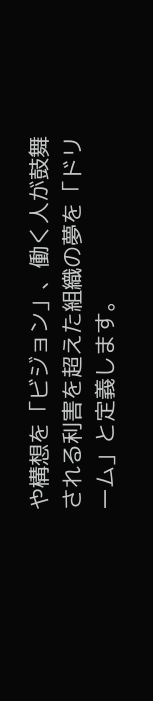や構想を「ビジョン」、働く人が鼓舞される利害を超えた組織の夢を「ドリーム」と定義します。